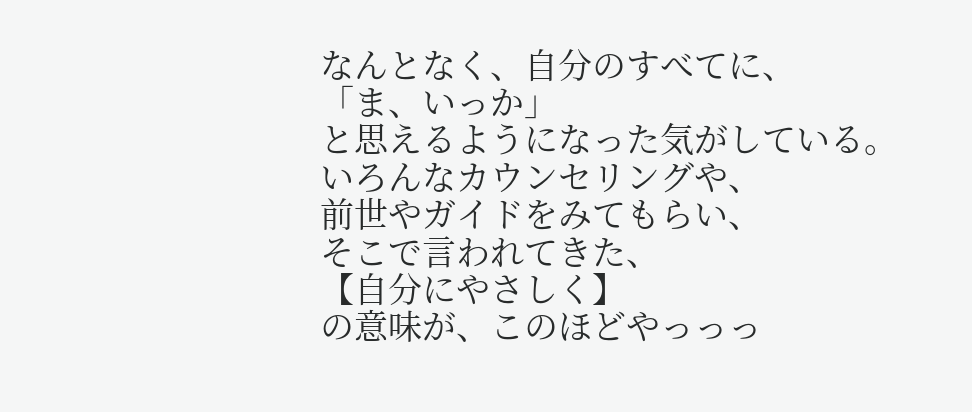なんとなく、自分のすべてに、
「ま、いっか」
と思えるようになった気がしている。
いろんなカウンセリングや、
前世やガイドをみてもらい、
そこで言われてきた、
【自分にやさしく】
の意味が、このほどやっっっ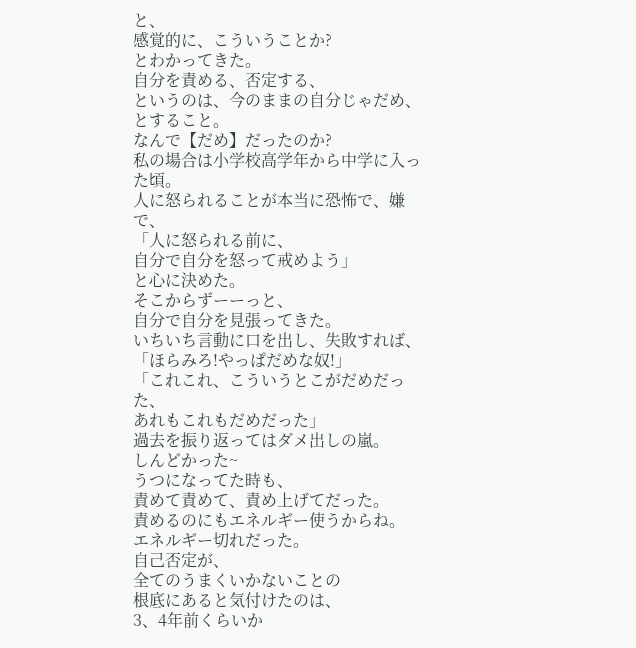と、
感覚的に、こういうことか?
とわかってきた。
自分を責める、否定する、
というのは、今のままの自分じゃだめ、
とすること。
なんで【だめ】だったのか?
私の場合は小学校高学年から中学に入った頃。
人に怒られることが本当に恐怖で、嫌で、
「人に怒られる前に、
自分で自分を怒って戒めよう」
と心に決めた。
そこからずーーっと、
自分で自分を見張ってきた。
いちいち言動に口を出し、失敗すれば、
「ほらみろ!やっぱだめな奴!」
「これこれ、こういうとこがだめだった、
あれもこれもだめだった」
過去を振り返ってはダメ出しの嵐。
しんどかった~
うつになってた時も、
責めて責めて、責め上げてだった。
責めるのにもエネルギー使うからね。
エネルギー切れだった。
自己否定が、
全てのうまくいかないことの
根底にあると気付けたのは、
3、4年前くらいか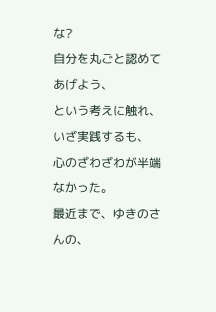な?
自分を丸ごと認めてあげよう、
という考えに触れ、いざ実践するも、
心のざわざわが半端なかった。
最近まで、ゆきのさんの、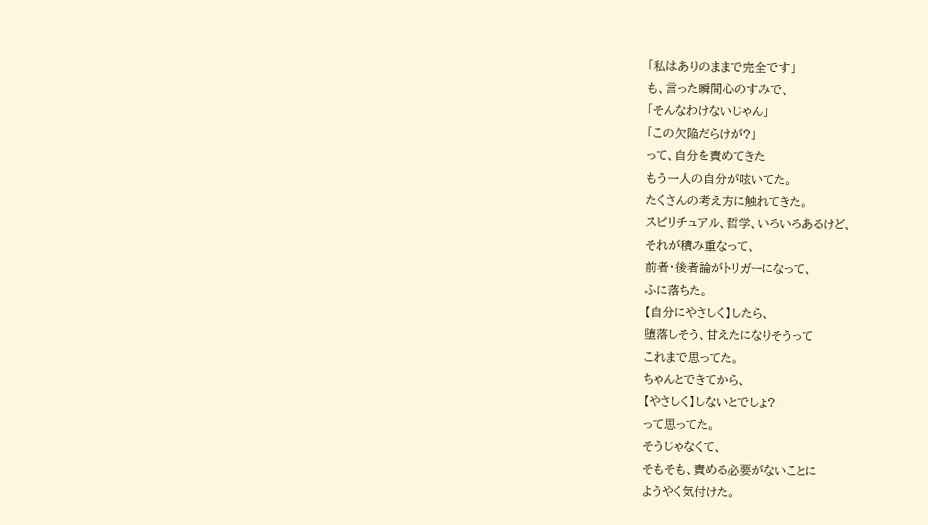「私はありのままで完全です」
も、言った瞬間心のすみで、
「そんなわけないじゃん」
「この欠陥だらけが?」
って、自分を責めてきた
もう一人の自分が呟いてた。
たくさんの考え方に触れてきた。
スピリチュアル、哲学、いろいろあるけど、
それが積み重なって、
前者・後者論がトリガーになって、
ふに落ちた。
【自分にやさしく】したら、
堕落しそう、甘えたになりそうって
これまで思ってた。
ちゃんとできてから、
【やさしく】しないとでしょ?
って思ってた。
そうじゃなくて、
そもそも、責める必要がないことに
ようやく気付けた。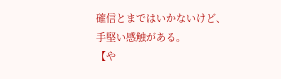確信とまではいかないけど、
手堅い感触がある。
【や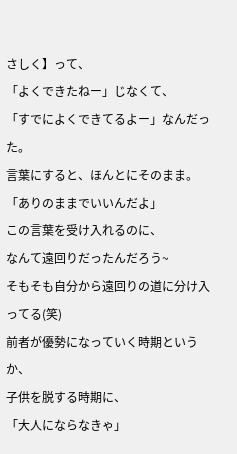さしく】って、
「よくできたねー」じなくて、
「すでによくできてるよー」なんだった。
言葉にすると、ほんとにそのまま。
「ありのままでいいんだよ」
この言葉を受け入れるのに、
なんて遠回りだったんだろう~
そもそも自分から遠回りの道に分け入ってる(笑)
前者が優勢になっていく時期というか、
子供を脱する時期に、
「大人にならなきゃ」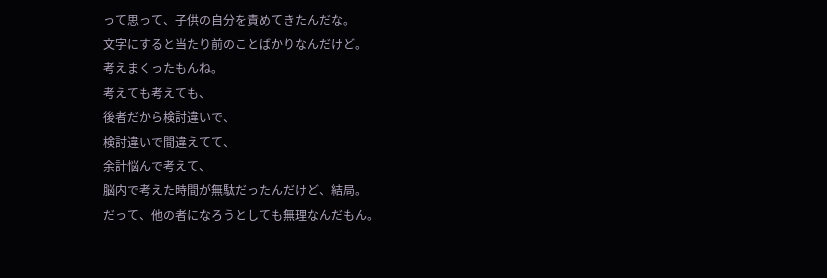って思って、子供の自分を責めてきたんだな。
文字にすると当たり前のことばかりなんだけど。
考えまくったもんね。
考えても考えても、
後者だから検討違いで、
検討違いで間違えてて、
余計悩んで考えて、
脳内で考えた時間が無駄だったんだけど、結局。
だって、他の者になろうとしても無理なんだもん。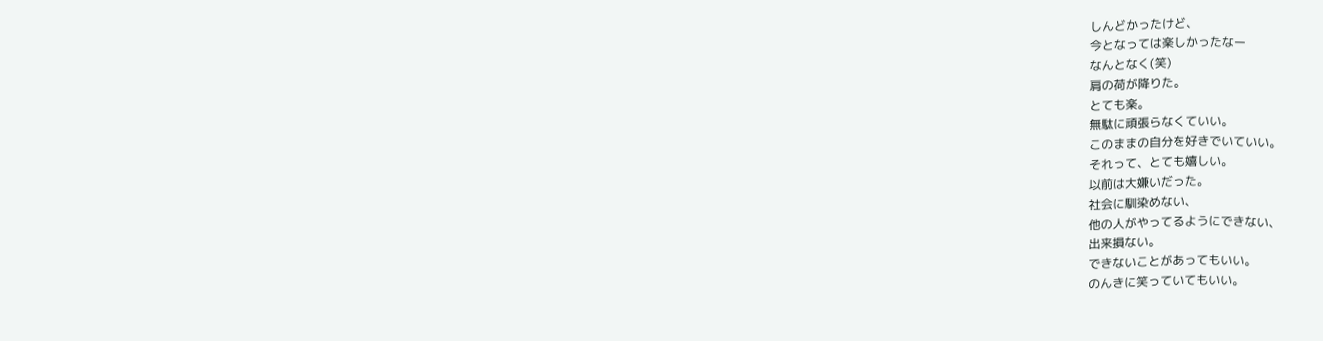しんどかったけど、
今となっては楽しかったなー
なんとなく(笑)
肩の荷が降りた。
とても楽。
無駄に頑張らなくていい。
このままの自分を好きでいていい。
それって、とても嬉しい。
以前は大嫌いだった。
社会に馴染めない、
他の人がやってるようにできない、
出来損ない。
できないことがあってもいい。
のんきに笑っていてもいい。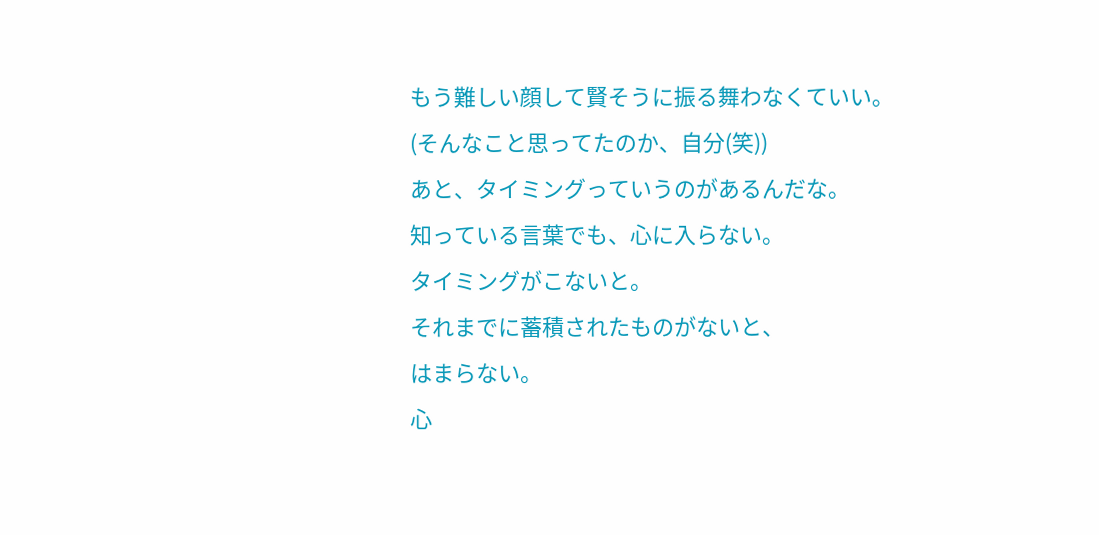もう難しい顔して賢そうに振る舞わなくていい。
(そんなこと思ってたのか、自分(笑))
あと、タイミングっていうのがあるんだな。
知っている言葉でも、心に入らない。
タイミングがこないと。
それまでに蓄積されたものがないと、
はまらない。
心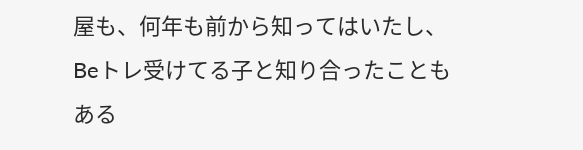屋も、何年も前から知ってはいたし、
Beトレ受けてる子と知り合ったこともある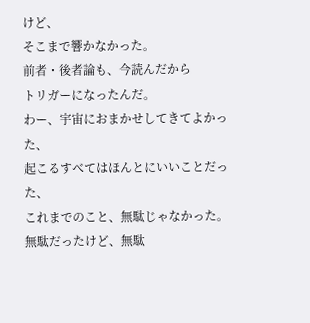けど、
そこまで響かなかった。
前者・後者論も、今読んだから
トリガーになったんだ。
わー、宇宙におまかせしてきてよかった、
起こるすべてはほんとにいいことだった、
これまでのこと、無駄じゃなかった。
無駄だったけど、無駄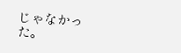じゃなかった。